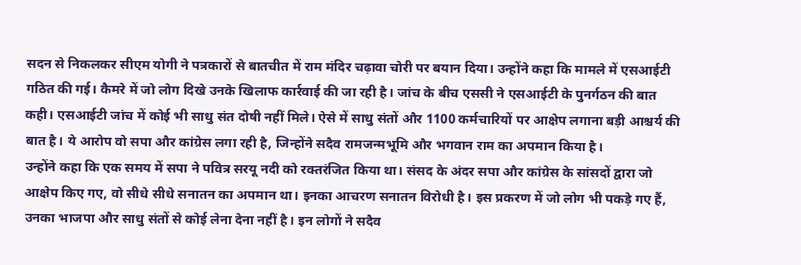सदन से निकलकर सीएम योगी ने पत्रकारों से बातचीत में राम मंदिर चढ़ावा चोरी पर बयान दिया। उन्होंने कहा कि मामले में एसआईटी गठित की गई। कैमरे में जो लोग दिखे उनके खिलाफ कार्रवाई की जा रही है। जांच के बीच एससी ने एसआईटी के पुनर्गठन की बात कही। एसआईटी जांच में कोई भी साधु संत दोषी नहीं मिले। ऐसे में साधु संतों और 1100 कर्मचारियों पर आक्षेप लगाना बड़ी आश्चर्य की बात है। ये आरोप वो सपा और कांग्रेस लगा रही है, जिन्होंने सदैव रामजन्मभूमि और भगवान राम का अपमान किया है।
उन्होंने कहा कि एक समय में सपा ने पवित्र सरयू नदी को रक्तरंजित किया था। संसद के अंदर सपा और कांग्रेस के सांसदों द्वारा जो आक्षेप किए गए, वो सीधे सीधे सनातन का अपमान था। इनका आचरण सनातन विरोधी है। इस प्रकरण में जो लोग भी पकड़े गए हैं, उनका भाजपा और साधु संतों से कोई लेना देना नहीं है। इन लोगों ने सदैव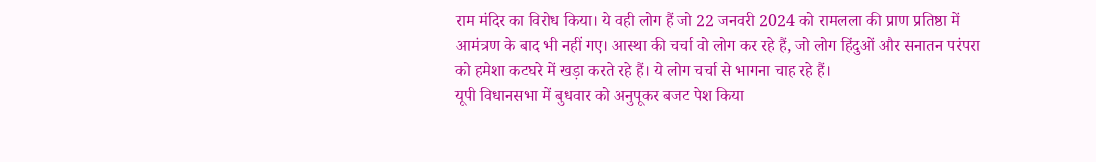राम मंदिर का विरोध किया। ये वही लोग हैं जो 22 जनवरी 2024 को रामलला की प्राण प्रतिष्ठा में आमंत्रण के बाद भी नहीं गए। आस्था की चर्चा वो लोग कर रहे हैं, जो लोग हिंदुओं और सनातन परंपरा को हमेशा कटघरे में खड़ा करते रहे हैं। ये लोग चर्चा से भागना चाह रहे हैं।
यूपी विधानसभा में बुधवार को अनुपूकर बजट पेश किया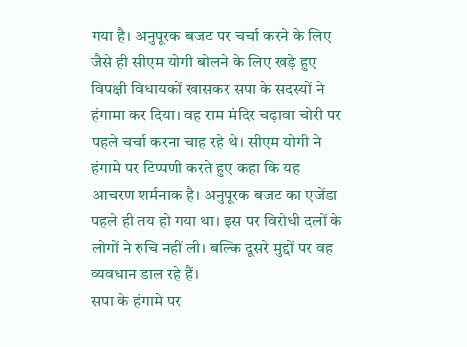गया है। अनुपूरक बजट पर चर्चा करने के लिए जैसे ही सीएम योगी बोलने के लिए खड़े हुए विपक्षी विधायकों खासकर सपा के सदस्यों ने हंगामा कर दिया। वह राम मंदिर चढ़ावा चोरी पर पहले चर्चा करना चाह रहे थे। सीएम योगी ने हंगामे पर टिप्पणी करते हुए कहा कि यह आचरण शर्मनाक है। अनुपूरक बजट का एजेंडा पहले ही तय हो गया था। इस पर विरोधी दलों के लोगों ने रुचि नहीं ली। बल्कि दूसरे मुद्दों पर वह व्यवधान डाल रहे हैं।
सपा के हंगामे पर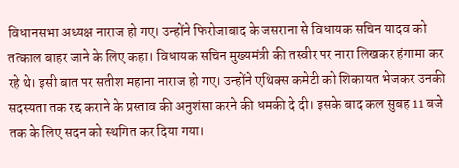विधानसभा अध्यक्ष नाराज हो गए। उन्होंने फिरोजाबाद के जसराना से विधायक सचिन यादव को तत्काल बाहर जाने के लिए कहा। विधायक सचिन मुख्यमंत्री की तस्वीर पर नारा लिखकर हंगामा कर रहे थे। इसी बात पर सतीश महाना नाराज हो गए। उन्होंने एथिक्स कमेटी को शिकायत भेजकर उनकी सदस्यता तक रद्द कराने के प्रस्ताव की अनुशंसा करने की धमकी दे दी। इसके बाद कल सुबह 11 बजे तक के लिए सदन को स्थगित कर दिया गया।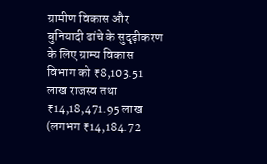ग्रामीण विकास और बुनियादी ढांचे के सुदृढ़ीकरण के लिए ग्राम्य विकास विभाग को ₹8,103.51 लाख राजस्व तथा ₹14,18,471.95 लाख (लगभग ₹14,184.72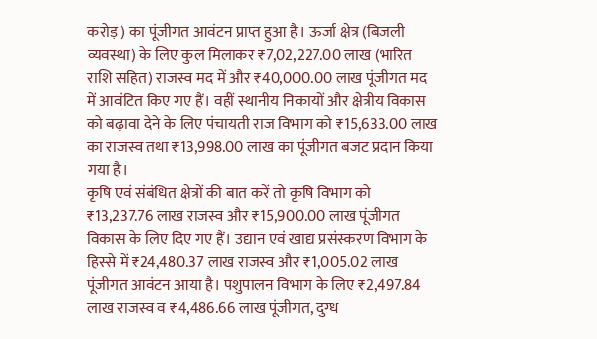करोड़) का पूंजीगत आवंटन प्राप्त हुआ है। ऊर्जा क्षेत्र (बिजली व्यवस्था) के लिए कुल मिलाकर ₹7,02,227.00 लाख (भारित राशि सहित) राजस्व मद में और ₹40,000.00 लाख पूंजीगत मद में आवंटित किए गए हैं। वहीं स्थानीय निकायों और क्षेत्रीय विकास को बढ़ावा देने के लिए पंचायती राज विभाग को ₹15,633.00 लाख का राजस्व तथा ₹13,998.00 लाख का पूंजीगत बजट प्रदान किया गया है।
कृषि एवं संबंधित क्षेत्रों की बात करें तो कृषि विभाग को ₹13,237.76 लाख राजस्व और ₹15,900.00 लाख पूंजीगत विकास के लिए दिए गए हैं। उद्यान एवं खाद्य प्रसंस्करण विभाग के हिस्से में ₹24,480.37 लाख राजस्व और ₹1,005.02 लाख पूंजीगत आवंटन आया है। पशुपालन विभाग के लिए ₹2,497.84 लाख राजस्व व ₹4,486.66 लाख पूंजीगत, दुग्ध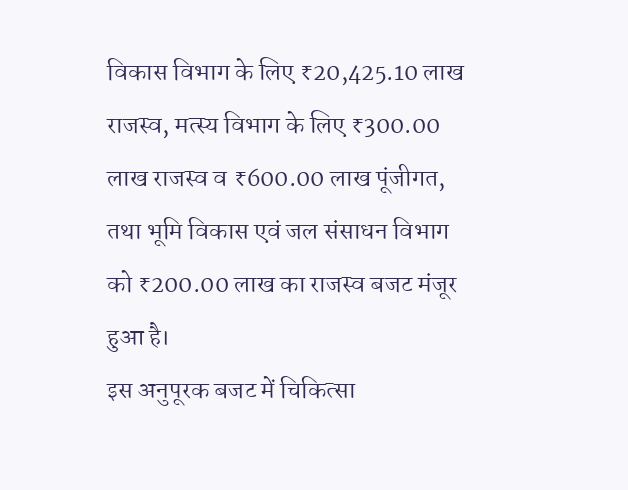विकास विभाग के लिए ₹20,425.10 लाख राजस्व, मत्स्य विभाग के लिए ₹300.00 लाख राजस्व व ₹600.00 लाख पूंजीगत, तथा भूमि विकास एवं जल संसाधन विभाग को ₹200.00 लाख का राजस्व बजट मंजूर हुआ है।
इस अनुपूरक बजट में चिकित्सा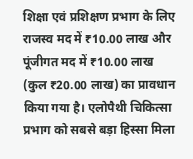शिक्षा एवं प्रशिक्षण प्रभाग के लिए राजस्व मद में ₹10.00 लाख और पूंजीगत मद में ₹10.00 लाख (कुल ₹20.00 लाख) का प्रावधान किया गया है। एलोपैथी चिकित्सा प्रभाग को सबसे बड़ा हिस्सा मिला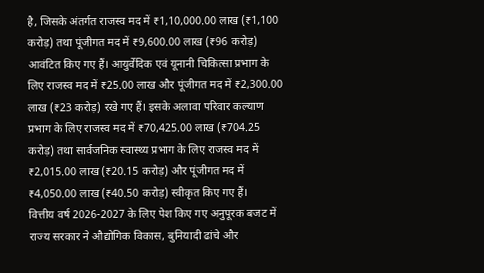है, जिसके अंतर्गत राजस्व मद में ₹1,10,000.00 लाख (₹1,100 करोड़) तथा पूंजीगत मद में ₹9,600.00 लाख (₹96 करोड़) आवंटित किए गए हैं। आयुर्वेदिक एवं यूनानी चिकित्सा प्रभाग के लिए राजस्व मद में ₹25.00 लाख और पूंजीगत मद में ₹2,300.00 लाख (₹23 करोड़) रखे गए हैं। इसके अलावा परिवार कल्याण प्रभाग के लिए राजस्व मद में ₹70,425.00 लाख (₹704.25 करोड़) तथा सार्वजनिक स्वास्थ्य प्रभाग के लिए राजस्व मद में ₹2,015.00 लाख (₹20.15 करोड़) और पूंजीगत मद में ₹4,050.00 लाख (₹40.50 करोड़) स्वीकृत किए गए हैं।
वित्तीय वर्ष 2026-2027 के लिए पेश किए गए अनुपूरक बजट में राज्य सरकार ने औद्योगिक विकास, बुनियादी ढांचे और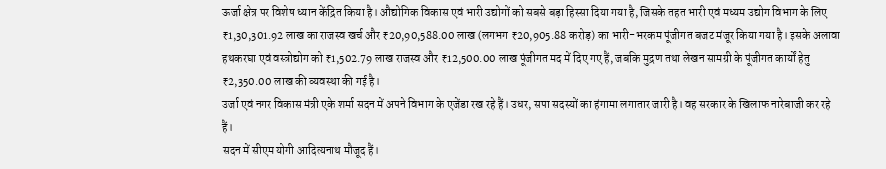ऊर्जा क्षेत्र पर विशेष ध्यान केंद्रित किया है। औद्योगिक विकास एवं भारी उद्योगों को सबसे बड़ा हिस्सा दिया गया है, जिसके तहत भारी एवं मध्यम उद्योग विभाग के लिए ₹1,30,301.92 लाख का राजस्व खर्च और ₹20,90,588.00 लाख (लगभग ₹20,905.88 करोड़) का भारी-भरकम पूंजीगत बजट मंजूर किया गया है। इसके अलावा हथकरघा एवं वस्त्रोद्योग को ₹1,502.79 लाख राजस्व और ₹12,500.00 लाख पूंजीगत मद में दिए गए हैं, जबकि मुद्रण तथा लेखन सामग्री के पूंजीगत कार्यों हेतु ₹2,350.00 लाख की व्यवस्था की गई है।
उर्जा एवं नगर विकास मंत्री एके शर्मा सदन में अपने विभाग के एजेंडा रख रहे हैं। उधर, सपा सदस्यों का हंगामा लगातार जारी है। वह सरकार के खिलाफ नारेबाजी कर रहे हैं।
सदन में सीएम योगी आदित्यनाथ मौजूद हैं।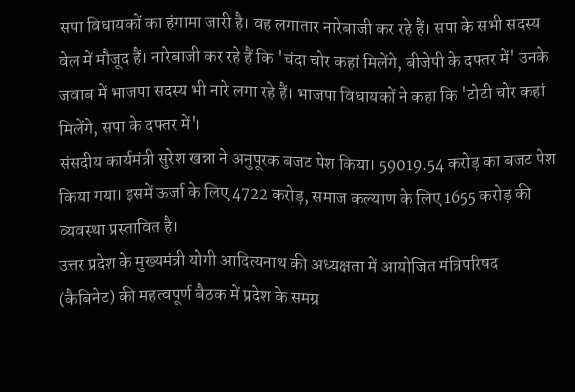सपा विधायकों का हंगामा जारी है। वह लगातार नारेबाजी कर रहे हैं। सपा के सभी सदस्य वेल में मौजूद हैं। नारेबाजी कर रहे हैं कि 'चंदा चोर कहां मिलेंगे, बीजेपी के दफ्तर में' उनके जवाब में भाजपा सदस्य भी नारे लगा रहे हैं। भाजपा विधायकों ने कहा कि 'टोटी चोर कहां मिलेंगे, सपा के दफ्तर में'।
संसदीय कार्यमंत्री सुरेश खन्ना ने अनुपूरक बजट पेश किया। 59019.54 करोड़ का बजट पेश किया गया। इसमें ऊर्जा के लिए 4722 करोड़, समाज कल्याण के लिए 1655 करोड़ की व्यवस्था प्रस्तावित है।
उत्तर प्रदेश के मुख्यमंत्री योगी आदित्यनाथ की अध्यक्षता में आयोजित मंत्रिपरिषद (कैबिनेट) की महत्वपूर्ण बैठक में प्रदेश के समग्र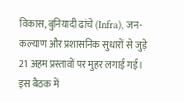विकास, बुनियादी ढांचे (Infra), जन-कल्याण और प्रशासनिक सुधारों से जुड़े 21 अहम प्रस्तावों पर मुहर लगाई गई। इस बैठक में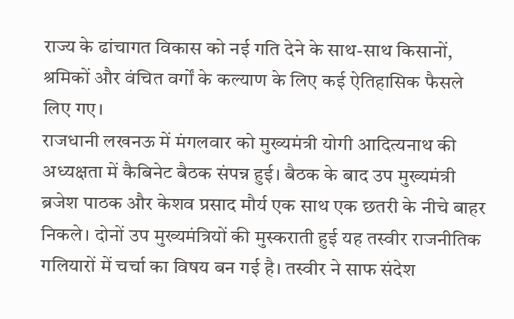राज्य के ढांचागत विकास को नई गति देने के साथ-साथ किसानों, श्रमिकों और वंचित वर्गों के कल्याण के लिए कई ऐतिहासिक फैसले लिए गए।
राजधानी लखनऊ में मंगलवार को मुख्यमंत्री योगी आदित्यनाथ की अध्यक्षता में कैबिनेट बैठक संपन्न हुई। बैठक के बाद उप मुख्यमंत्री ब्रजेश पाठक और केशव प्रसाद मौर्य एक साथ एक छतरी के नीचे बाहर निकले। दोनों उप मुख्यमंत्रियों की मुस्कराती हुई यह तस्वीर राजनीतिक गलियारों में चर्चा का विषय बन गई है। तस्वीर ने साफ संदेश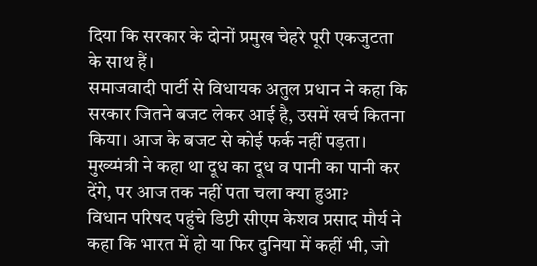दिया कि सरकार के दोनों प्रमुख चेहरे पूरी एकजुटता के साथ हैं।
समाजवादी पार्टी से विधायक अतुल प्रधान ने कहा कि सरकार जितने बजट लेकर आई है, उसमें खर्च कितना किया। आज के बजट से कोई फर्क नहीं पड़ता। मुख्य्मंत्री ने कहा था दूध का दूध व पानी का पानी कर देंगे, पर आज तक नहीं पता चला क्या हुआ?
विधान परिषद पहुंचे डिप्टी सीएम केशव प्रसाद मौर्य ने कहा कि भारत में हो या फिर दुनिया में कहीं भी, जो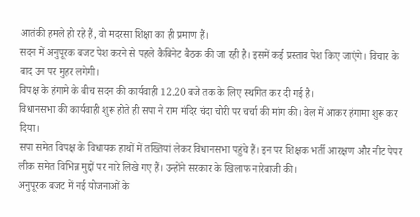आतंकी हमले हो रहे हैं, वो मदरसा शिक्षा का ही प्रमाण हैं।
सदन में अनुपूरक बजट पेश करने से पहले कैबिनेट बैठक की जा रही है। इसमें कई प्रस्ताव पेश किए जाएंगे। विचार के बाद उन पर मुहर लगेगी।
विपक्ष के हंगामे के बीच सदन की कार्यवाही 12.20 बजे तक के लिए स्थगित कर दी गई है।
विधानसभा की कार्यवाही शुरू होते ही सपा ने राम मंदिर चंदा चोरी पर चर्चा की मांग की। वेल में आकर हंगामा शुरू कर दिया।
सपा समेत विपक्ष के विधायक हाथों में तख्तियां लेकर विधानसभा पहुंचे हैं। इन पर शिक्षक भर्ती आरक्षण और नीट पेपर लीक समेत विभिन्न मुद्दों पर नारे लिखे गए हैं। उन्होंने सरकार के खिलाफ नारेबाजी की।
अनुपूरक बजट में नई योजनाओं के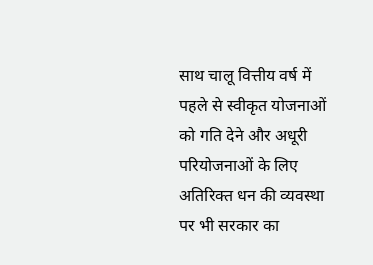साथ चालू वित्तीय वर्ष में पहले से स्वीकृत योजनाओं को गति देने और अधूरी परियोजनाओं के लिए अतिरिक्त धन की व्यवस्था पर भी सरकार का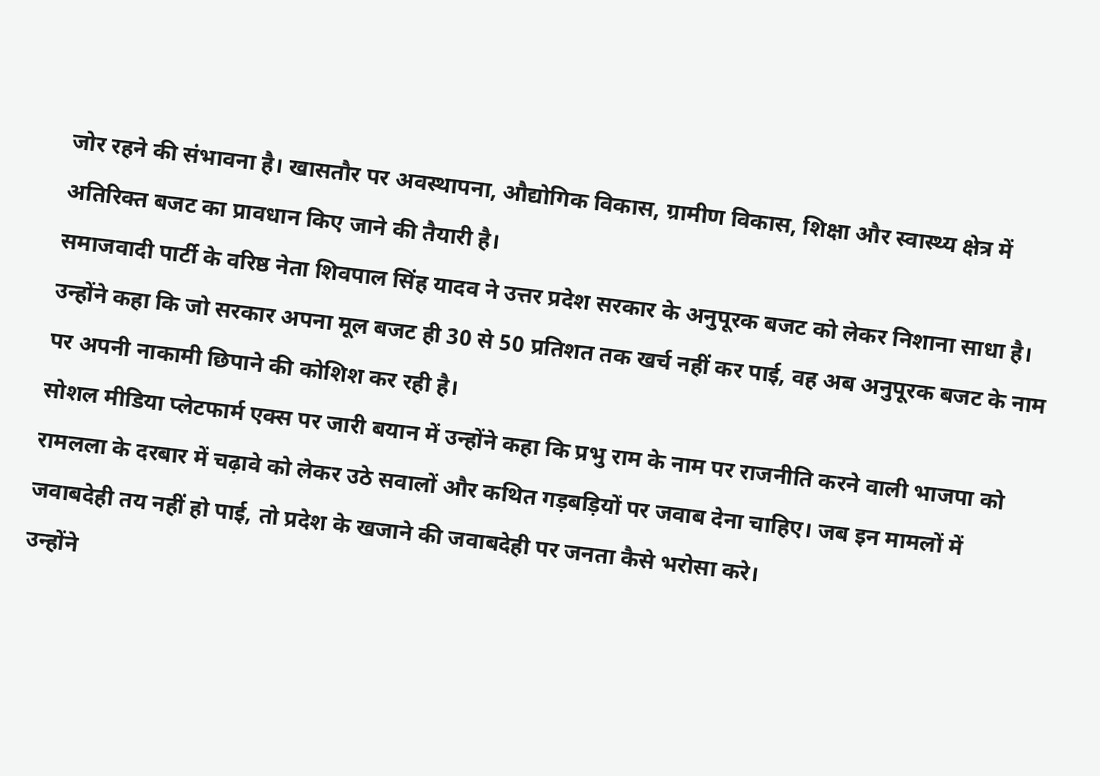जोर रहने की संभावना है। खासतौर पर अवस्थापना, औद्योगिक विकास, ग्रामीण विकास, शिक्षा और स्वास्थ्य क्षेत्र में अतिरिक्त बजट का प्रावधान किए जाने की तैयारी है।
समाजवादी पार्टी के वरिष्ठ नेता शिवपाल सिंह यादव ने उत्तर प्रदेश सरकार के अनुपूरक बजट को लेकर निशाना साधा है। उन्होंने कहा कि जो सरकार अपना मूल बजट ही 30 से 50 प्रतिशत तक खर्च नहीं कर पाई, वह अब अनुपूरक बजट के नाम पर अपनी नाकामी छिपाने की कोशिश कर रही है।
सोशल मीडिया प्लेटफार्म एक्स पर जारी बयान में उन्होंने कहा कि प्रभु राम के नाम पर राजनीति करने वाली भाजपा को रामलला के दरबार में चढ़ावे को लेकर उठे सवालों और कथित गड़बड़ियों पर जवाब देना चाहिए। जब इन मामलों में जवाबदेही तय नहीं हो पाई, तो प्रदेश के खजाने की जवाबदेही पर जनता कैसे भरोसा करे।
उन्होंने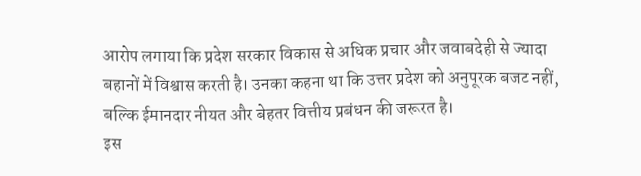आरोप लगाया कि प्रदेश सरकार विकास से अधिक प्रचार और जवाबदेही से ज्यादा बहानों में विश्वास करती है। उनका कहना था कि उत्तर प्रदेश को अनुपूरक बजट नहीं, बल्कि ईमानदार नीयत और बेहतर वित्तीय प्रबंधन की जरूरत है।
इस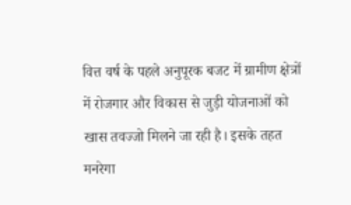वित्त वर्ष के पहले अनुपूरक बजट में ग्रामीण क्षेत्रों में रोजगार और विकास से जुड़ी योजनाओं को खास तवज्जो मिलने जा रही है। इसके तहत मनरेगा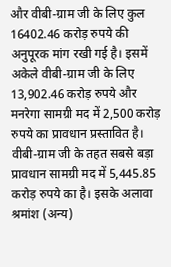और वीबी-ग्राम जी के लिए कुल 16402.46 करोड़ रुपये की अनुपूरक मांग रखी गई है। इसमें अकेले वीबी-ग्राम जी के लिए 13,902.46 करोड़ रुपये और मनरेगा सामग्री मद में 2,500 करोड़ रुपये का प्रावधान प्रस्तावित है।
वीबी-ग्राम जी के तहत सबसे बड़ा प्रावधान सामग्री मद में 5,445.85 करोड़ रुपये का है। इसके अलावा श्रमांश (अन्य)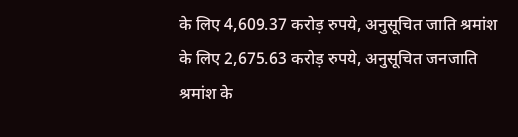के लिए 4,609.37 करोड़ रुपये, अनुसूचित जाति श्रमांश के लिए 2,675.63 करोड़ रुपये, अनुसूचित जनजाति श्रमांश के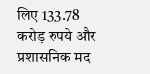लिए 133.78 करोड़ रुपये और प्रशासनिक मद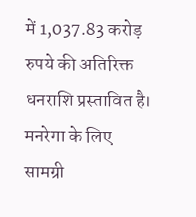में 1,037.83 करोड़ रुपये की अतिरिक्त धनराशि प्रस्तावित है। मनरेगा के लिए सामग्री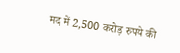मद में 2,500 करोड़ रुपये की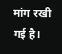मांग रखी गई है।